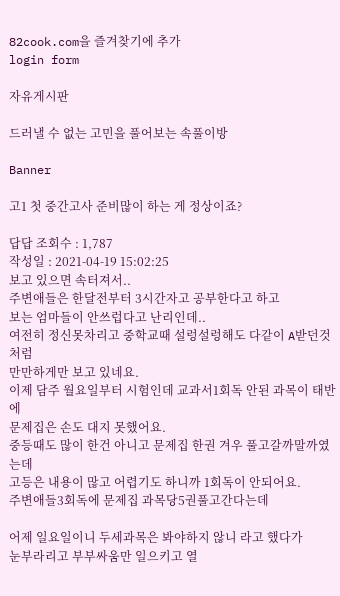82cook.com을 즐겨찾기에 추가
login form

자유게시판

드러낼 수 없는 고민을 풀어보는 속풀이방

Banner

고1 첫 중간고사 준비많이 하는 게 정상이죠?

답답 조회수 : 1,787
작성일 : 2021-04-19 15:02:25
보고 있으면 속터져서..
주변애들은 한달전부터 3시간자고 공부한다고 하고
보는 엄마들이 안쓰럽다고 난리인데..
여전히 정신못차리고 중학교때 설렁설렁해도 다같이 A받던것처럼
만만하게만 보고 있네요.
이제 담주 월요일부터 시험인데 교과서1회독 안된 과목이 태반에
문제집은 손도 대지 못했어요.
중등때도 많이 한건 아니고 문제집 한권 겨우 풀고갈까말까였는데
고등은 내용이 많고 어렵기도 하니까 1회독이 안되어요.
주변애들3회독에 문제집 과목당5권풀고간다는데

어제 일요일이니 두세과목은 봐야하지 않니 라고 했다가
눈부라리고 부부싸움만 일으키고 열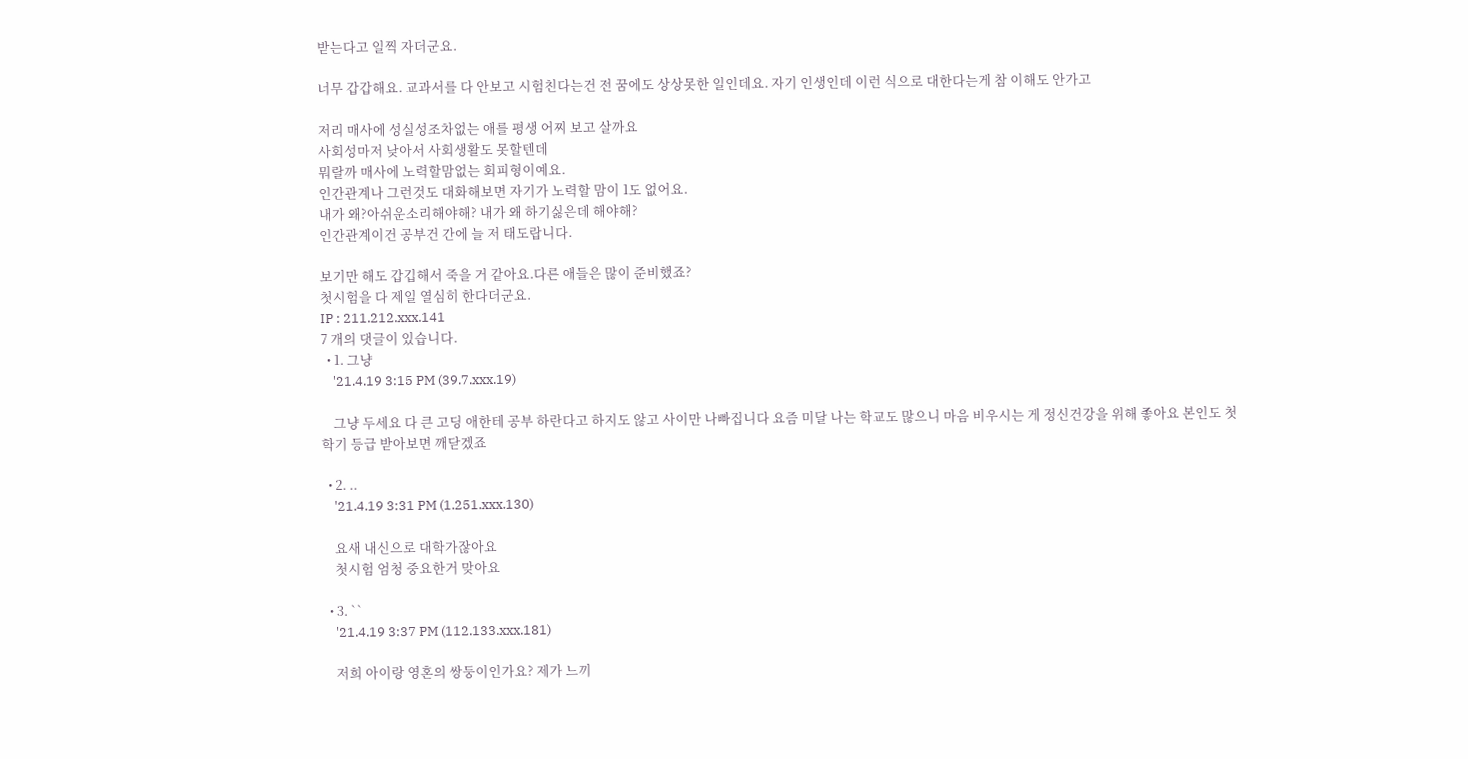받는다고 일찍 자더군요.

너무 갑갑해요. 교과서를 다 안보고 시험친다는건 전 꿈에도 상상못한 일인데요. 자기 인생인데 이런 식으로 대한다는게 참 이해도 안가고

저리 매사에 성실성조차없는 애를 평생 어찌 보고 살까요
사회성마저 낮아서 사회생활도 못할텐데
뭐랄까 매사에 노력할맘없는 회피형이예요.
인간관계나 그런것도 대화해보면 자기가 노력할 맘이 1도 없어요.
내가 왜?아쉬운소리해야해? 내가 왜 하기싫은데 해야해?
인간관계이건 공부건 간에 늘 저 태도랍니다.

보기만 해도 갑깁해서 죽을 거 같아요.다른 애들은 많이 준비했죠?
첫시험을 다 제일 열심히 한다더군요.
IP : 211.212.xxx.141
7 개의 댓글이 있습니다.
  • 1. 그냥
    '21.4.19 3:15 PM (39.7.xxx.19)

    그냥 두세요 다 큰 고딩 애한테 공부 하란다고 하지도 않고 사이만 나빠집니다 요즘 미달 나는 학교도 많으니 마음 비우시는 게 정신건강을 위해 좋아요 본인도 첫 학기 등급 받아보면 깨닫겠죠

  • 2. ..
    '21.4.19 3:31 PM (1.251.xxx.130)

    요새 내신으로 대학가잖아요
    첫시험 엄청 중요한거 맞아요

  • 3. ``
    '21.4.19 3:37 PM (112.133.xxx.181)

    저희 아이랑 영혼의 쌍둥이인가요? 제가 느끼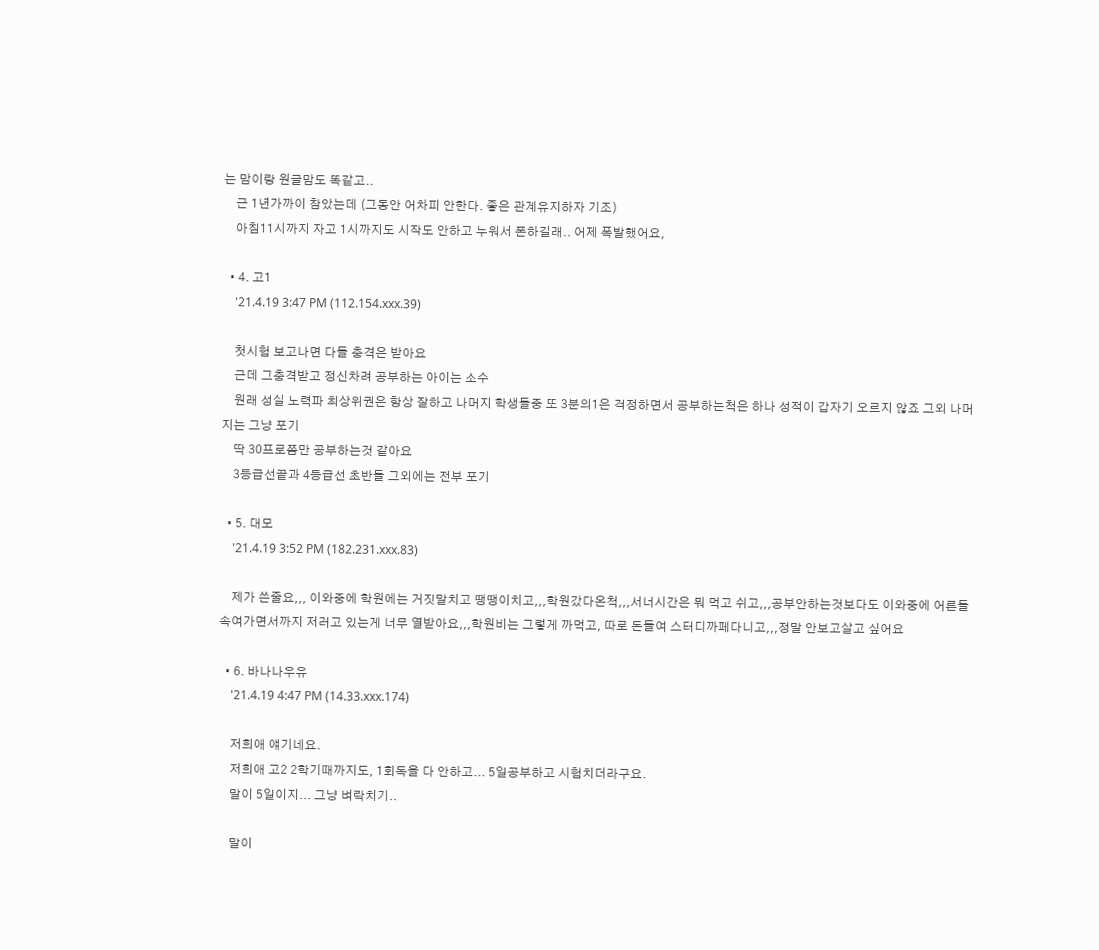는 맘이랑 원글맘도 똑같고..
    근 1년가까이 참았는데 (그동안 어차피 안한다. 좋은 관계유지하자 기조)
    아침11시까지 자고 1시까지도 시작도 안하고 누워서 폰하길래.. 어제 폭발했어요,

  • 4. 고1
    '21.4.19 3:47 PM (112.154.xxx.39)

    첫시험 보고나면 다들 충격은 받아요
    근데 그충격받고 정신차려 공부하는 아이는 소수
    원래 성실 노력파 최상위권은 항상 잘하고 나머지 학생들중 또 3분의1은 걱정하면서 공부하는척은 하나 성적이 갑자기 오르지 않죠 그외 나머지는 그냥 포기
    딱 30프로쯤만 공부하는것 같아요
    3등급선끝과 4등급선 초반들 그외에는 전부 포기

  • 5. 대모
    '21.4.19 3:52 PM (182.231.xxx.83)

    제가 쓴줄요,,, 이와중에 학원에는 거짓말치고 땡땡이치고,,,학원갔다온척,,,서너시간은 뭐 먹고 쉬고,,,공부안하는것보다도 이와중에 어른들 속여가면서까지 저러고 있는게 너무 열받아요,,,학원비는 그렇게 까먹고, 따로 돈들여 스터디까페다니고,,,정말 안보고살고 싶어요

  • 6. 바나나우유
    '21.4.19 4:47 PM (14.33.xxx.174)

    저희애 얘기네요.
    저희애 고2 2학기때까지도, 1회독을 다 안하고... 5일공부하고 시험치더라구요.
    말이 5일이지... 그냥 벼락치기..

    말이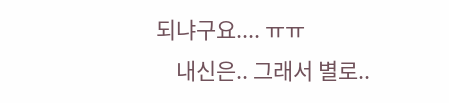되냐구요.... ㅠㅠ
    내신은.. 그래서 별로..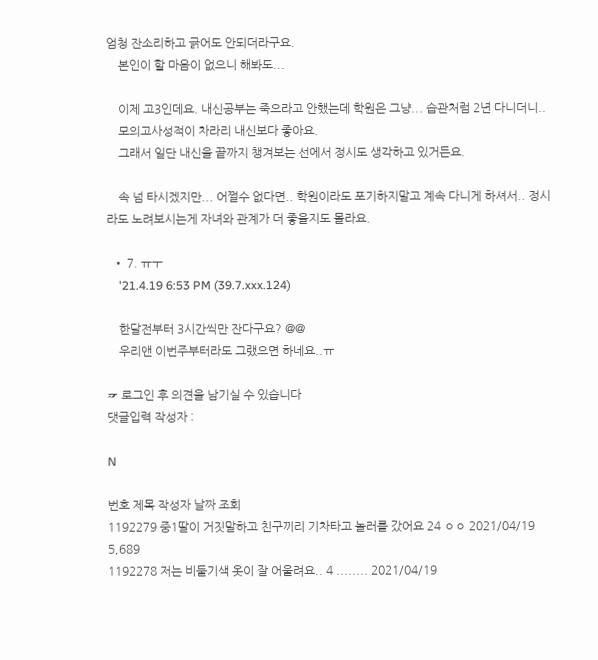엄청 잔소리하고 긁어도 안되더라구요.
    본인이 할 마음이 없으니 해봐도...

    이제 고3인데요. 내신공부는 죽으라고 안했는데 학원은 그냥... 습관처럼 2년 다니더니..
    모의고사성적이 차라리 내신보다 좋아요.
    그래서 일단 내신을 끝까지 챙겨보는 선에서 정시도 생각하고 있거든요.

    속 넘 타시겠지만... 어쩔수 없다면.. 학원이라도 포기하지말고 계속 다니게 하셔서.. 정시라도 노려보시는게 자녀와 관계가 더 좋을지도 몰라요.

  • 7. ㅠㅜ
    '21.4.19 6:53 PM (39.7.xxx.124)

    한달전부터 3시간씩만 잔다구요? @@
    우리앤 이번주부터라도 그랬으면 하네요..ㅠ

☞ 로그인 후 의견을 남기실 수 있습니다
댓글입력 작성자 :

N

번호 제목 작성자 날짜 조회
1192279 중1딸이 거짓말하고 친구끼리 기차타고 놀러를 갔어요 24 ㅇㅇ 2021/04/19 5,689
1192278 저는 비둘기색 옷이 잘 어울려요.. 4 ........ 2021/04/19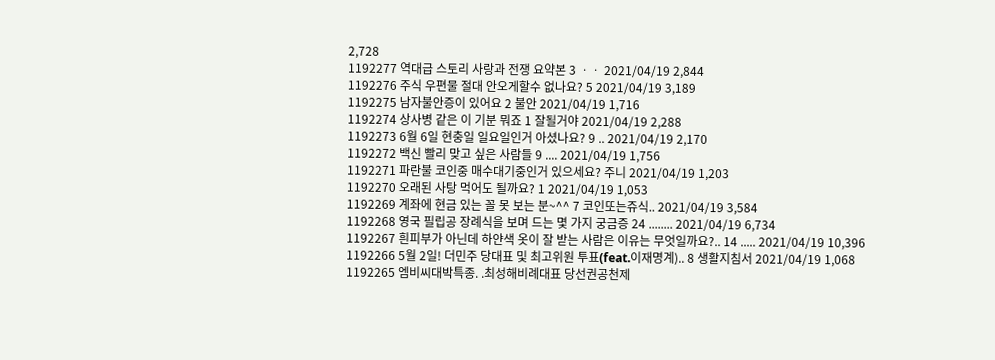2,728
1192277 역대급 스토리 사랑과 전쟁 요약본 3 ㆍㆍ 2021/04/19 2,844
1192276 주식 우편물 절대 안오게할수 없나요? 5 2021/04/19 3,189
1192275 남자불안증이 있어요 2 불안 2021/04/19 1,716
1192274 상사병 같은 이 기분 뭐죠 1 잘될거야 2021/04/19 2,288
1192273 6월 6일 현충일 일요일인거 아셨나요? 9 .. 2021/04/19 2,170
1192272 백신 빨리 맞고 싶은 사람들 9 .... 2021/04/19 1,756
1192271 파란불 코인중 매수대기중인거 있으세요? 주니 2021/04/19 1,203
1192270 오래된 사탕 먹어도 될까요? 1 2021/04/19 1,053
1192269 계좌에 현금 있는 꼴 못 보는 분~^^ 7 코인또는쥬식.. 2021/04/19 3,584
1192268 영국 필립공 장례식을 보며 드는 몇 가지 궁금증 24 ........ 2021/04/19 6,734
1192267 흰피부가 아닌데 하얀색 옷이 잘 받는 사람은 이유는 무엇일까요?.. 14 ..... 2021/04/19 10,396
1192266 5월 2일! 더민주 당대표 및 최고위원 투표(feat.이재명계).. 8 생활지침서 2021/04/19 1,068
1192265 엠비씨대박특종. .최성해비례대표 당선권공천제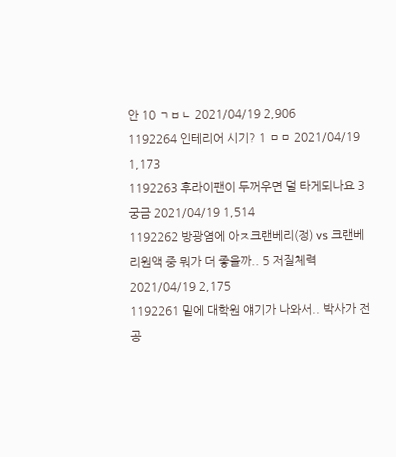안 10 ㄱㅂㄴ 2021/04/19 2,906
1192264 인테리어 시기? 1 ㅁㅁ 2021/04/19 1,173
1192263 후라이팬이 두꺼우면 덜 타게되나요 3 궁금 2021/04/19 1,514
1192262 방광염에 아ㅈ크랜베리(정) vs 크랜베리원액 중 뭐가 더 좋을까.. 5 저질체력 2021/04/19 2,175
1192261 밑에 대학원 얘기가 나와서.. 박사가 전공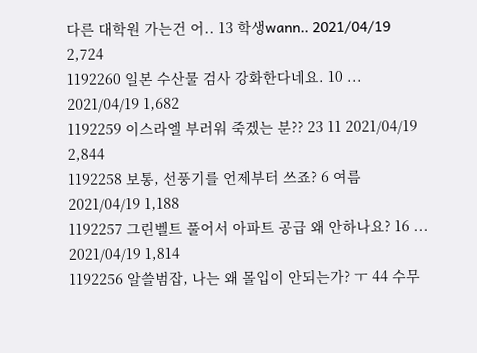다른 대학원 가는건 어.. 13 학생wann.. 2021/04/19 2,724
1192260 일본 수산물 검사 강화한다네요. 10 ... 2021/04/19 1,682
1192259 이스라엘 부러워 죽겠는 분?? 23 11 2021/04/19 2,844
1192258 보통, 선풍기를 언제부터 쓰죠? 6 여름 2021/04/19 1,188
1192257 그린벨트 풀어서 아파트 공급 왜 안하나요? 16 ... 2021/04/19 1,814
1192256 알쓸범잡, 나는 왜 몰입이 안되는가? ㅜ 44 수무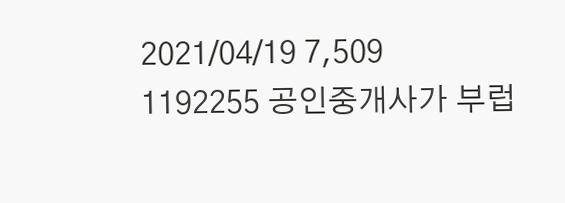2021/04/19 7,509
1192255 공인중개사가 부럽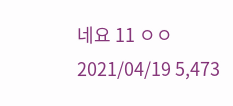네요 11 ㅇㅇ 2021/04/19 5,473